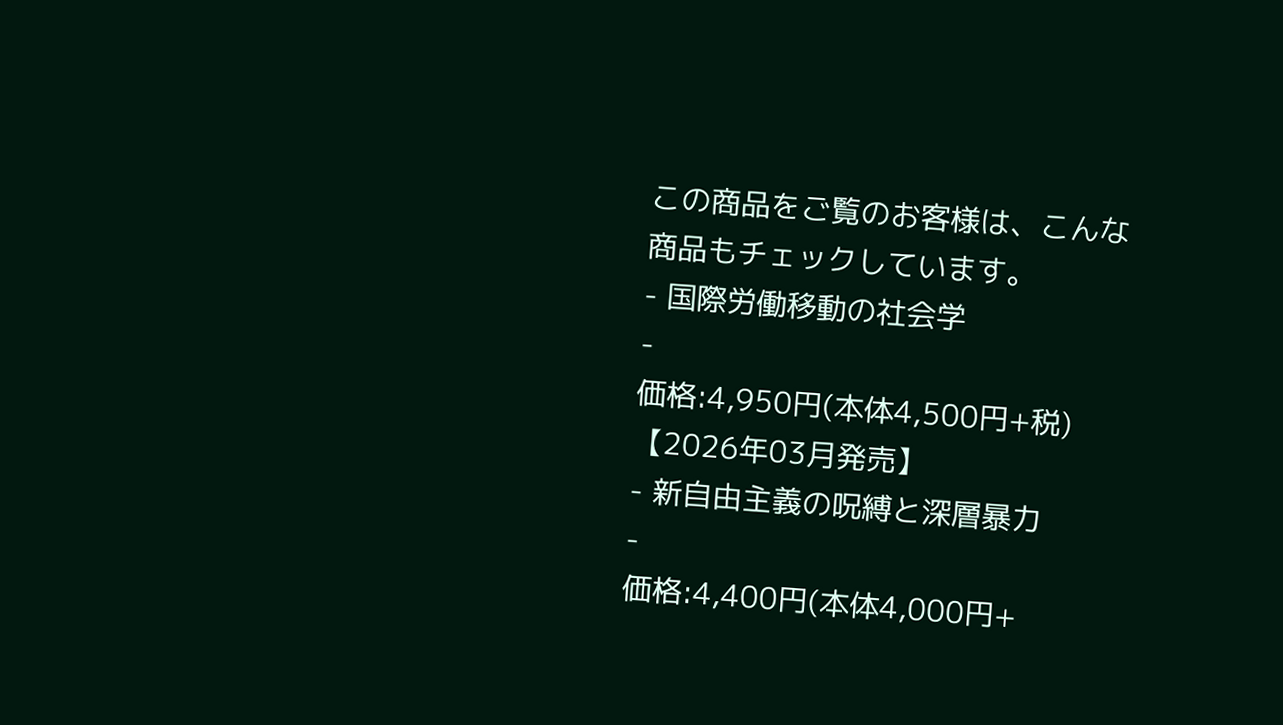この商品をご覧のお客様は、こんな商品もチェックしています。
- 国際労働移動の社会学
-
価格:4,950円(本体4,500円+税)
【2026年03月発売】
- 新自由主義の呪縛と深層暴力
-
価格:4,400円(本体4,000円+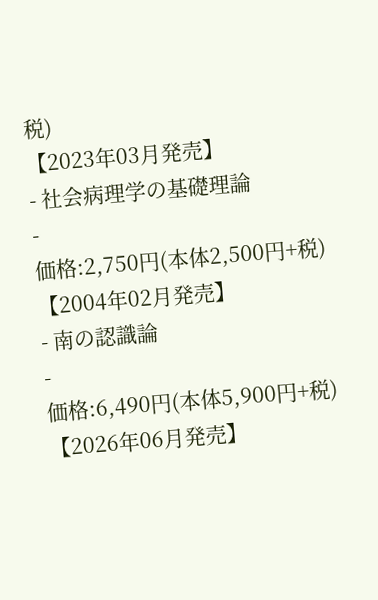税)
【2023年03月発売】
- 社会病理学の基礎理論
-
価格:2,750円(本体2,500円+税)
【2004年02月発売】
- 南の認識論
-
価格:6,490円(本体5,900円+税)
【2026年06月発売】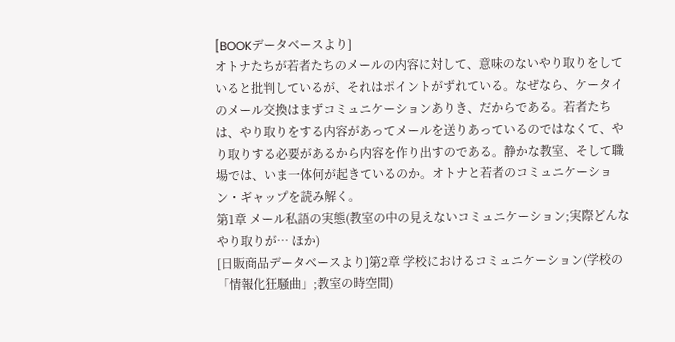[BOOKデータベースより]
オトナたちが若者たちのメールの内容に対して、意味のないやり取りをしていると批判しているが、それはポイントがずれている。なぜなら、ケータイのメール交換はまずコミュニケーションありき、だからである。若者たちは、やり取りをする内容があってメールを送りあっているのではなくて、やり取りする必要があるから内容を作り出すのである。静かな教室、そして職場では、いま一体何が起きているのか。オトナと若者のコミュニケーション・ギャップを読み解く。
第1章 メール私語の実態(教室の中の見えないコミュニケーション;実際どんなやり取りが… ほか)
[日販商品データベースより]第2章 学校におけるコミュニケーション(学校の「情報化狂騒曲」;教室の時空間)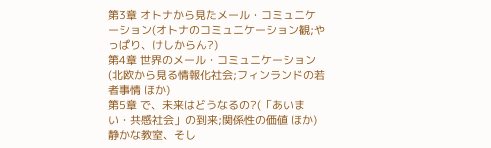第3章 オトナから見たメール・コミュニケーション(オトナのコミュニケーション観;やっぱり、けしからん?)
第4章 世界のメール・コミュニケーション(北欧から見る情報化社会;フィンランドの若者事情 ほか)
第5章 で、未来はどうなるの?(「あいまい・共感社会」の到来;関係性の価値 ほか)
静かな教室、そし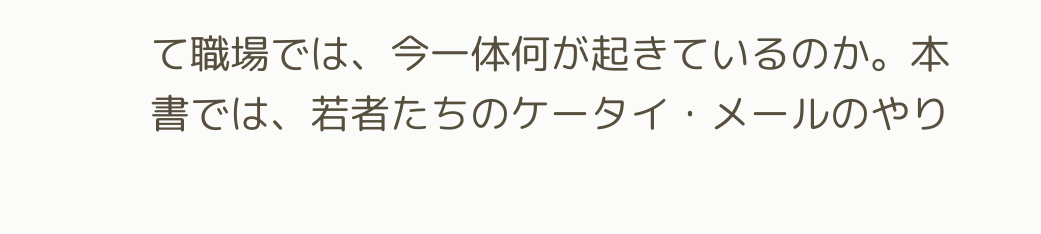て職場では、今一体何が起きているのか。本書では、若者たちのケータイ・メールのやり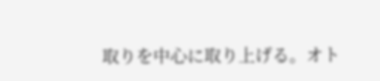取りを中心に取り上げる。オト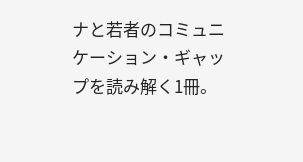ナと若者のコミュニケーション・ギャップを読み解く1冊。